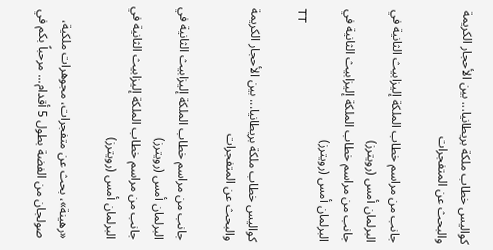كواليس خطاب ملكة بريطانيا... بين الأحجار الكريمة والبحث عن المتفجرات

جانب من مراسم خطاب الملكة إليزابيث الثانية في البرلمان أمس (رويترز)
جانب من مراسم خطاب الملكة إليزابيث الثانية في البرلمان أمس (رويترز)
TT

كواليس خطاب ملكة بريطانيا... بين الأحجار الكريمة والبحث عن المتفجرات

جانب من مراسم خطاب الملكة إليزابيث الثانية في البرلمان أمس (رويترز)
جانب من مراسم خطاب الملكة إليزابيث الثانية في البرلمان أمس (رويترز)

«رهينة»، بحث عن متفجرات، مجوهرات ملكية، صولجان من الفضة بطول 5 أقدام... مرحباً بكم في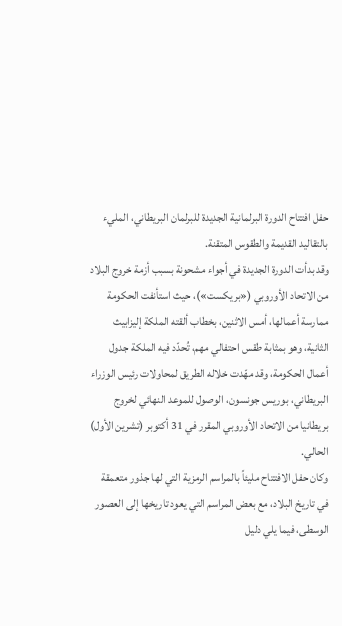حفل افتتاح الدورة البرلمانية الجديدة للبرلمان البريطاني، المليء بالتقاليد القديمة والطقوس المتقنة.
وقد بدأت الدورة الجديدة في أجواء مشحونة بسبب أزمة خروج البلاد من الاتحاد الأوروبي («بريكست»)، حيث استأنفت الحكومة ممارسة أعمالها، أمس الاثنين، بخطاب ألقته الملكة إليزابيث الثانية، وهو بمثابة طقس احتفالي مهم، تُحدّد فيه الملكة جدول أعمال الحكومة، وقد مهّدت خلاله الطريق لمحاولات رئيس الوزراء البريطاني، بوريس جونسون، الوصول للموعد النهائي لخروج بريطانيا من الاتحاد الأوروبي المقرر في 31 أكتوبر (تشرين الأول) الحالي.
وكان حفل الافتتاح مليئاً بالمراسم الرمزية التي لها جذور متعمقة في تاريخ البلاد، مع بعض المراسم التي يعود تاريخها إلى العصور الوسطى، فيما يلي دليل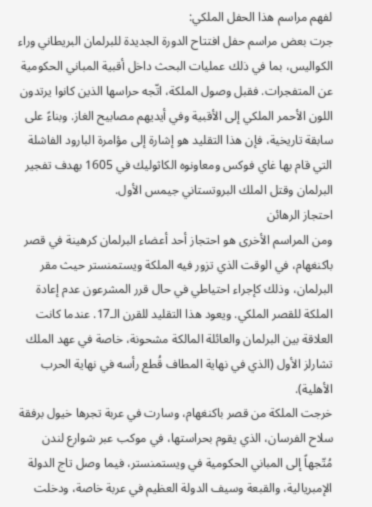لفهم مراسم هذا الحفل الملكي:
جرت بعض مراسم حفل افتتاح الدورة الجديدة للبرلمان البريطاني وراء الكواليس، بما في ذلك عمليات البحث داخل أقبية المباني الحكومية عن المتفجرات. فقبل وصول الملكة، اتّجه حراسها الذين كانوا يرتدون اللون الأحمر الملكي إلى الأقبية وفي أيديهم مصابيح الغاز. وبناءً على سابقة تاريخية، فإن هذا التقليد هو إشارة إلى مؤامرة البارود الفاشلة التي قام بها غاي فوكس ومعاونوه الكاثوليك في 1605 بهدف تفجير البرلمان وقتل الملك البروتستاني جيمس الأول.
احتجاز الرهائن
ومن المراسم الأخرى هو احتجاز أحد أعضاء البرلمان كرهينة في قصر باكنغهام، في الوقت الذي تزور فيه الملكة ويستمنستر حيث مقر البرلمان، وذلك كإجراء احتياطي في حال قرر المشرعون عدم إعادة الملكة للقصر الملكي. ويعود هذا التقليد للقرن الـ17. عندما كانت العلاقة بين البرلمان والعائلة المالكة مشحونة، خاصة في عهد الملك تشارلز الأول (الذي في نهاية المطاف قُطع رأسه في نهاية الحرب الأهلية).
خرجت الملكة من قصر باكنغهام، وسارت في عربة تجرها خيول برفقة سلاح الفرسان، الذي يقوم بحراستها، في موكب عبر شوارع لندن مُتّجهاً إلى المباني الحكومية في ويستمنستر، فيما وصل تاج الدولة الإمبريالية، والقبعة وسيف الدولة العظيم في عربة خاصة، ودخلت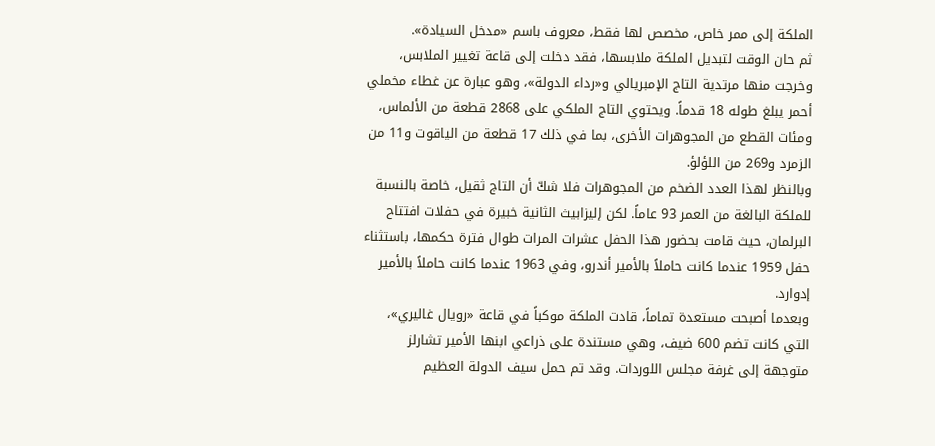الملكة إلى ممر خاص، مخصص لها فقط، معروف باسم «مدخل السيادة».
ثم حان الوقت لتبديل الملكة ملابسها، فقد دخلت إلى قاعة تغيير الملابس، وخرجت منها مرتدية التاج الإمبريالي و«رداء الدولة»، وهو عبارة عن غطاء مخملي أحمر يبلغ طوله 18 قدماً. ويحتوي التاج الملكي على 2868 قطعة من الألماس، ومئات القطع من المجوهرات الأخرى، بما في ذلك 17 قطعة من الياقوت و11 من الزمرد و269 من اللؤلؤ.
وبالنظر لهذا العدد الضخم من المجوهرات فلا شكّ أن التاج ثقيل، خاصة بالنسبة للملكة البالغة من العمر 93 عاماً. لكن إليزابيث الثانية خبيرة في حفلات افتتاح البرلمان، حيث قامت بحضور هذا الحفل عشرات المرات طوال فترة حكمها، باستثناء حفل 1959 عندما كانت حاملاً بالأمير أندرو، وفي 1963 عندما كانت حاملاً بالأمير إدوارد.
وبعدما أصبحت مستعدة تماماً، قادت الملكة موكباً في قاعة «رويال غاليري»، التي كانت تضم 600 ضيف، وهي مستندة على ذراعي ابنها الأمير تشارلز متوجهة إلى غرفة مجلس اللوردات. وقد تم حمل سيف الدولة العظيم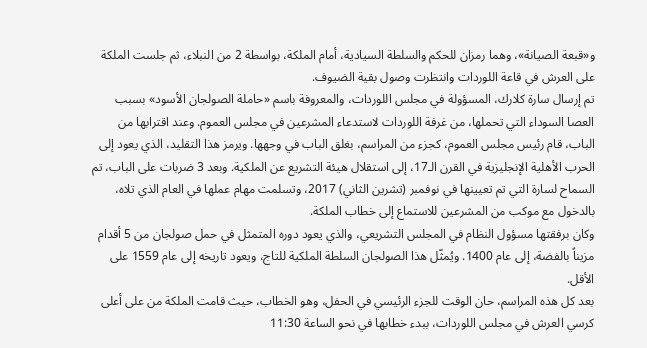و«قبعة الصيانة»، وهما رمزان للحكم والسلطة السيادية، أمام الملكة، بواسطة 2 من النبلاء، ثم جلست الملكة على العرش في قاعة اللوردات وانتظرت وصول بقية الضيوف.
تم إرسال سارة كلارك، المسؤولة في مجلس اللوردات، والمعروفة باسم «حاملة الصولجان الأسود» بسبب العصا السوداء التي تحملها، من غرفة اللوردات لاستدعاء المشرعين في مجلس العموم. وعند اقترابها من الباب، قام رئيس مجلس العموم، كجزء من المراسم، بغلق الباب في وجهها. ويرمز هذا التقليد، الذي يعود إلى الحرب الأهلية الإنجليزية في القرن الـ17، إلى استقلال هيئة التشريع عن الملكية. وبعد 3 ضربات على الباب، تم السماح لسارة التي تم تعيينها في نوفمبر (تشرين الثاني) 2017، وتسلمت مهام عملها في العام الذي تلاه، بالدخول مع موكب من المشرعين للاستماع إلى خطاب الملكة.
وكان برفقتها مسؤول النظام في المجلس التشريعي، والذي يعود دوره المتمثل في حمل صولجان من 5 أقدام مزيناً بالفضة، إلى عام 1400. ويُمثّل هذا الصولجان السلطة الملكية للتاج، ويعود تاريخه إلى عام 1559 على الأقل.
بعد كل هذه المراسم، حان الوقت للجزء الرئيسي في الحفل، وهو الخطاب، حيث قامت الملكة من على أعلى كرسي العرش في مجلس اللوردات، ببدء خطابها في نحو الساعة 11:30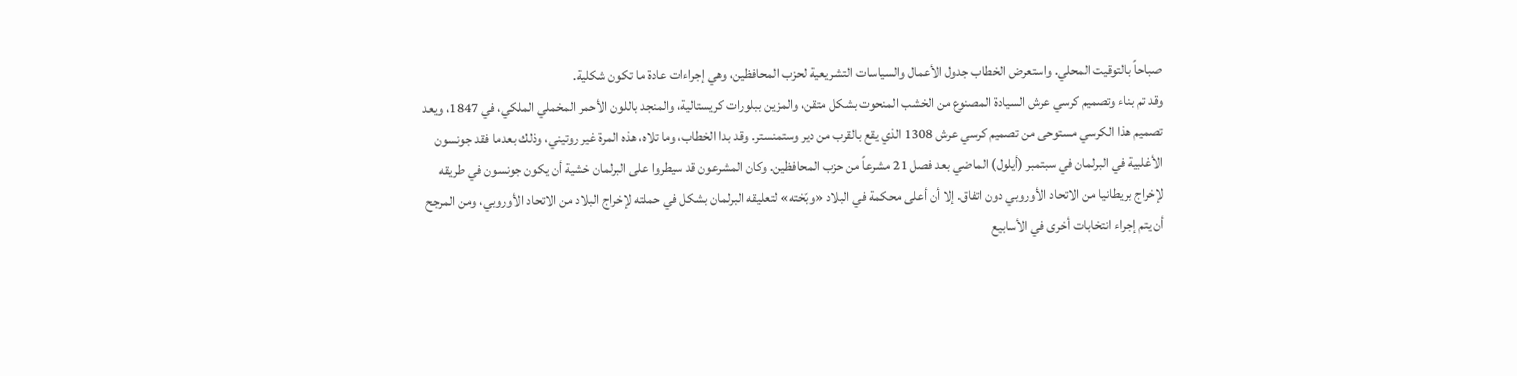صباحاً بالتوقيت المحلي. واستعرض الخطاب جدول الأعمال والسياسات التشريعية لحزب المحافظين، وهي إجراءات عادة ما تكون شكلية.
وقد تم بناء وتصميم كرسي عرش السيادة المصنوع من الخشب المنحوت بشكل متقن، والمزين ببلورات كريستالية، والمنجد باللون الأحمر المخملي الملكي، في 1847، ويعد تصميم هذا الكرسي مستوحى من تصميم كرسي عرش 1308 الذي يقع بالقرب من دير وستمنستر. وقد بدا الخطاب، وما تلاه، هذه المرة غير روتيني، وذلك بعدما فقد جونسون الأغلبية في البرلمان في سبتمبر (أيلول) الماضي بعد فصل 21 مشرعاً من حزب المحافظين. وكان المشرعون قد سيطروا على البرلمان خشية أن يكون جونسون في طريقه لإخراج بريطانيا من الاتحاد الأوروبي دون اتفاق. إلا أن أعلى محكمة في البلاد «وبّخته» لتعليقه البرلمان بشكل في حملته لإخراج البلاد من الاتحاد الأوروبي، ومن المرجح أن يتم إجراء انتخابات أخرى في الأسابيع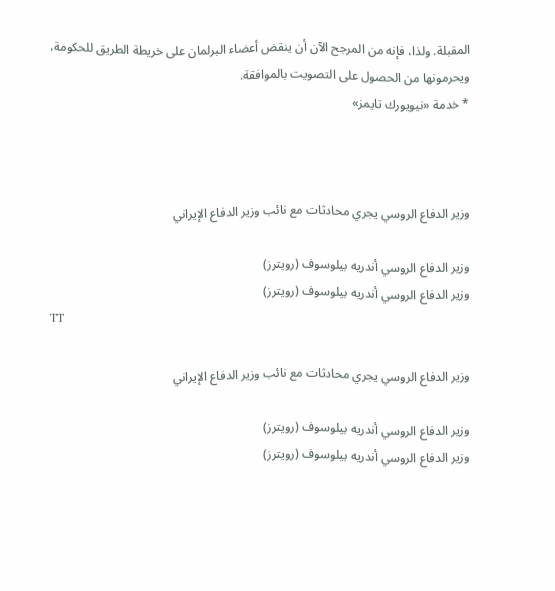المقبلة. ولذا، فإنه من المرجح الآن أن ينقض أعضاء البرلمان على خريطة الطريق للحكومة، ويحرمونها من الحصول على التصويت بالموافقة.
* خدمة «نيويورك تايمز»



وزير الدفاع الروسي يجري محادثات مع نائب وزير الدفاع الإيراني

وزير الدفاع الروسي أندريه بيلوسوف (رويترز)
وزير الدفاع الروسي أندريه بيلوسوف (رويترز)
TT

وزير الدفاع الروسي يجري محادثات مع نائب وزير الدفاع الإيراني

وزير الدفاع الروسي أندريه بيلوسوف (رويترز)
وزير الدفاع الروسي أندريه بيلوسوف (رويترز)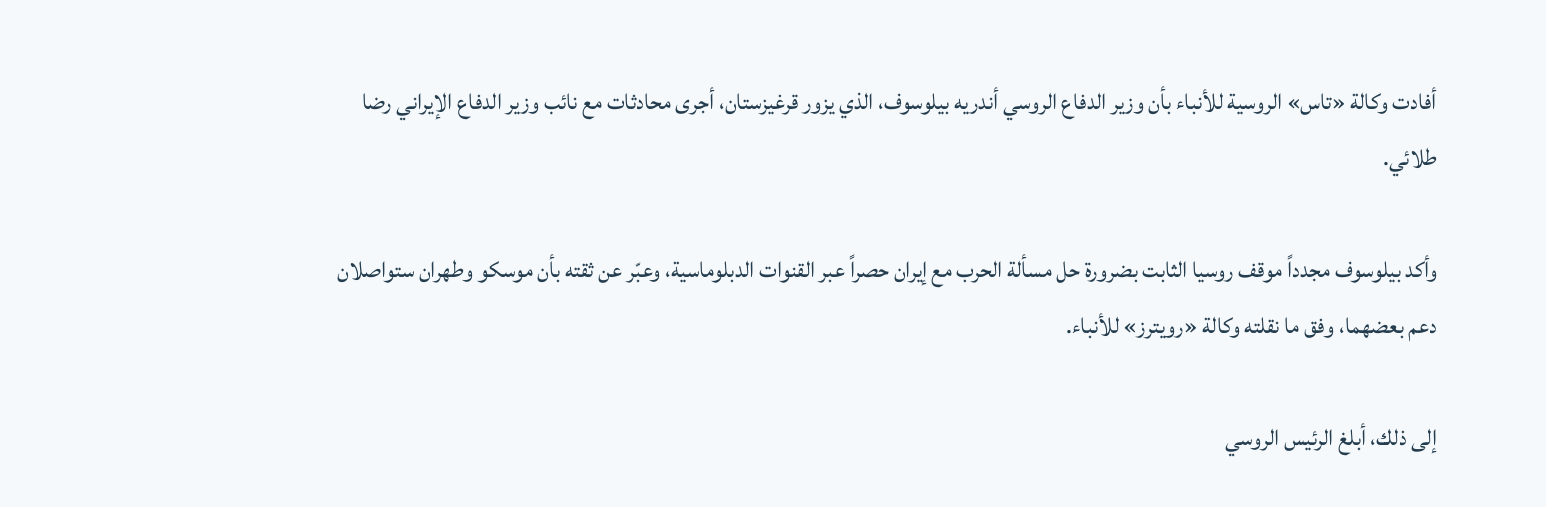أفادت وكالة «تاس» الروسية للأنباء بأن وزير الدفاع الروسي أندريه بيلوسوف، الذي يزور قرغيزستان، أجرى محادثات مع نائب وزير الدفاع الإيراني رضا طلائي.

وأكد بيلوسوف مجدداً موقف روسيا الثابت بضرورة حل مسألة الحرب مع إيران حصراً عبر القنوات الدبلوماسية، وعبّر عن ثقته بأن موسكو وطهران ستواصلان دعم بعضهما، وفق ما نقلته وكالة «رويترز» للأنباء.

إلى ذلك، أبلغ الرئيس الروسي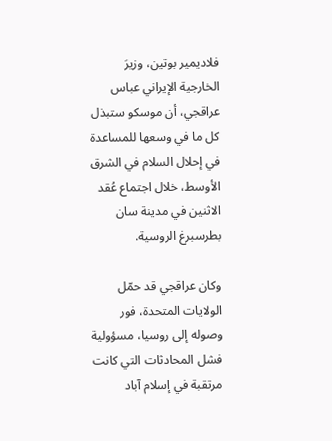فلاديمير بوتين، وزيرَ الخارجية الإيراني عباس عراقجي، أن موسكو ستبذل كل ما في وسعها للمساعدة في إحلال السلام في الشرق الأوسط، خلال اجتماع عُقد الاثنين في مدينة سان بطرسبرغ الروسية.

وكان عراقجي قد حمّل الولايات المتحدة، فور وصوله إلى روسيا، مسؤولية فشل المحادثات التي كانت مرتقبة في إسلام آباد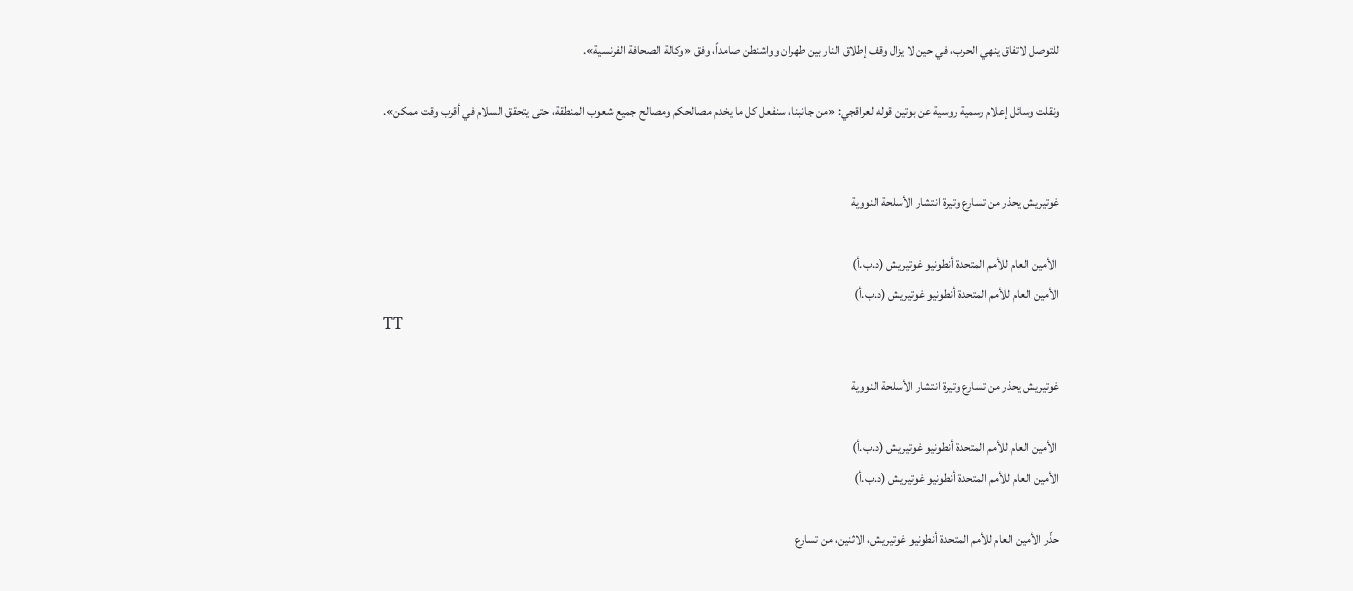للتوصل لاتفاق ينهي الحرب، في حين لا يزال وقف إطلاق النار بين طهران وواشنطن صامداً، وفق «وكالة الصحافة الفرنسية».

ونقلت وسائل إعلام رسمية روسية عن بوتين قوله لعراقجي: «من جانبنا، سنفعل كل ما يخدم مصالحكم ومصالح جميع شعوب المنطقة، حتى يتحقق السلام في أقرب وقت ممكن».


غوتيريش يحذر من تسارع وتيرة انتشار الأسلحة النووية

 الأمين العام للأمم المتحدة أنطونيو غوتيريش (د.ب.أ)
الأمين العام للأمم المتحدة أنطونيو غوتيريش (د.ب.أ)
TT

غوتيريش يحذر من تسارع وتيرة انتشار الأسلحة النووية

 الأمين العام للأمم المتحدة أنطونيو غوتيريش (د.ب.أ)
الأمين العام للأمم المتحدة أنطونيو غوتيريش (د.ب.أ)

حذّر الأمين العام للأمم المتحدة أنطونيو غوتيريش، الاثنين، من تسارع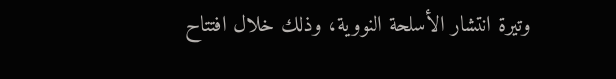وتيرة انتشار الأسلحة النووية، وذلك خلال افتتاح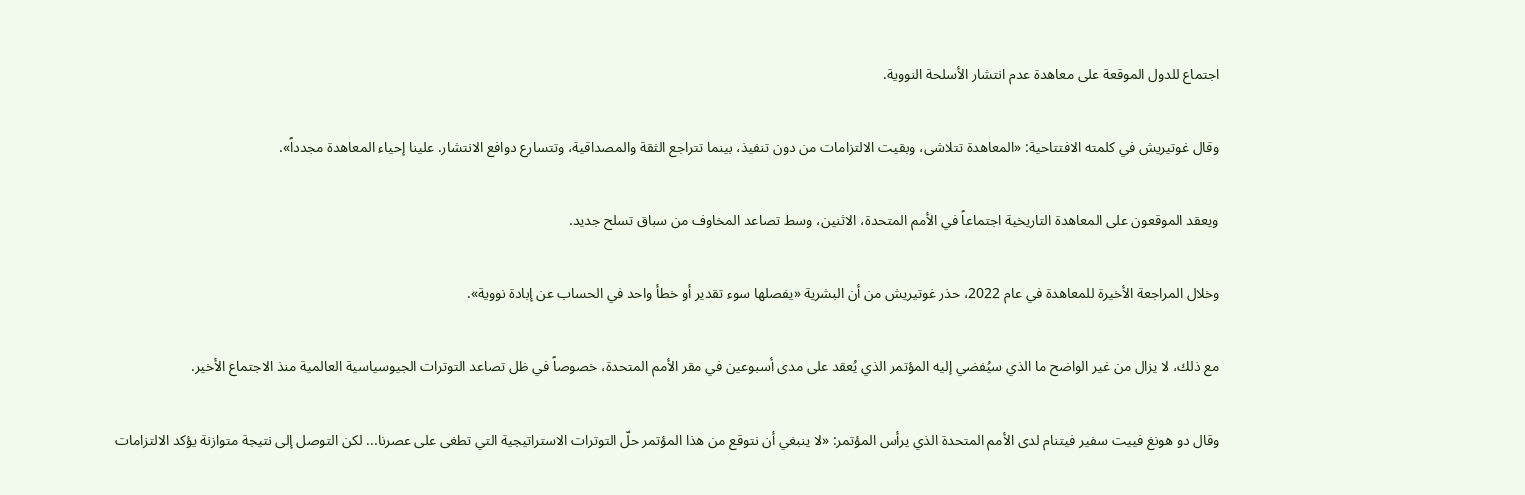اجتماع للدول الموقعة على معاهدة عدم انتشار الأسلحة النووية.

وقال غوتيريش في كلمته الافتتاحية: «المعاهدة تتلاشى، وبقيت الالتزامات من دون تنفيذ، بينما تتراجع الثقة والمصداقية، وتتسارع دوافع الانتشار. علينا إحياء المعاهدة مجدداً».

ويعقد الموقعون على المعاهدة التاريخية اجتماعاً في الأمم المتحدة، الاثنين، وسط تصاعد المخاوف من سباق تسلح جديد.

وخلال المراجعة الأخيرة للمعاهدة في عام 2022، حذر غوتيريش من أن البشرية «يفصلها سوء تقدير أو خطأ واحد في الحساب عن إبادة نووية».

مع ذلك، لا يزال من غير الواضح ما الذي سيُفضي إليه المؤتمر الذي يُعقد على مدى أسبوعين في مقر الأمم المتحدة، خصوصاً في ظل تصاعد التوترات الجيوسياسية العالمية منذ الاجتماع الأخير.

وقال دو هونغ فييت سفير فيتنام لدى الأمم المتحدة الذي يرأس المؤتمر: «لا ينبغي أن نتوقع من هذا المؤتمر حلّ التوترات الاستراتيجية التي تطغى على عصرنا... لكن التوصل إلى نتيجة متوازنة يؤكد الالتزامات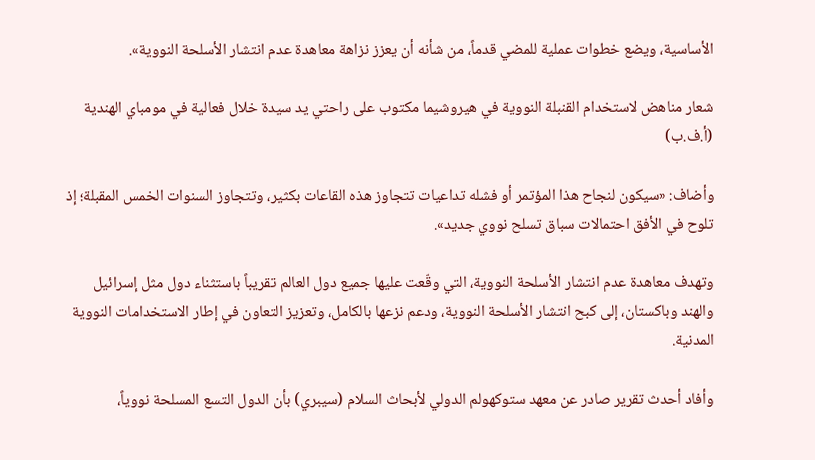الأساسية، ويضع خطوات عملية للمضي قدماً، من شأنه أن يعزز نزاهة معاهدة عدم انتشار الأسلحة النووية».

شعار مناهض لاستخدام القنبلة النووية في هيروشيما مكتوب على راحتي يد سيدة خلال فعالية في مومباي الهندية (أ.ف.ب)

وأضاف: «سيكون لنجاح هذا المؤتمر أو فشله تداعيات تتجاوز هذه القاعات بكثير، وتتجاوز السنوات الخمس المقبلة؛ إذ تلوح في الأفق احتمالات سباق تسلح نووي جديد».

وتهدف معاهدة عدم انتشار الأسلحة النووية، التي وقّعت عليها جميع دول العالم تقريباً باستثناء دول مثل إسرائيل والهند وباكستان، إلى كبح انتشار الأسلحة النووية، ودعم نزعها بالكامل، وتعزيز التعاون في إطار الاستخدامات النووية المدنية.

وأفاد أحدث تقرير صادر عن معهد ستوكهولم الدولي لأبحاث السلام (سيبري) بأن الدول التسع المسلحة نووياً،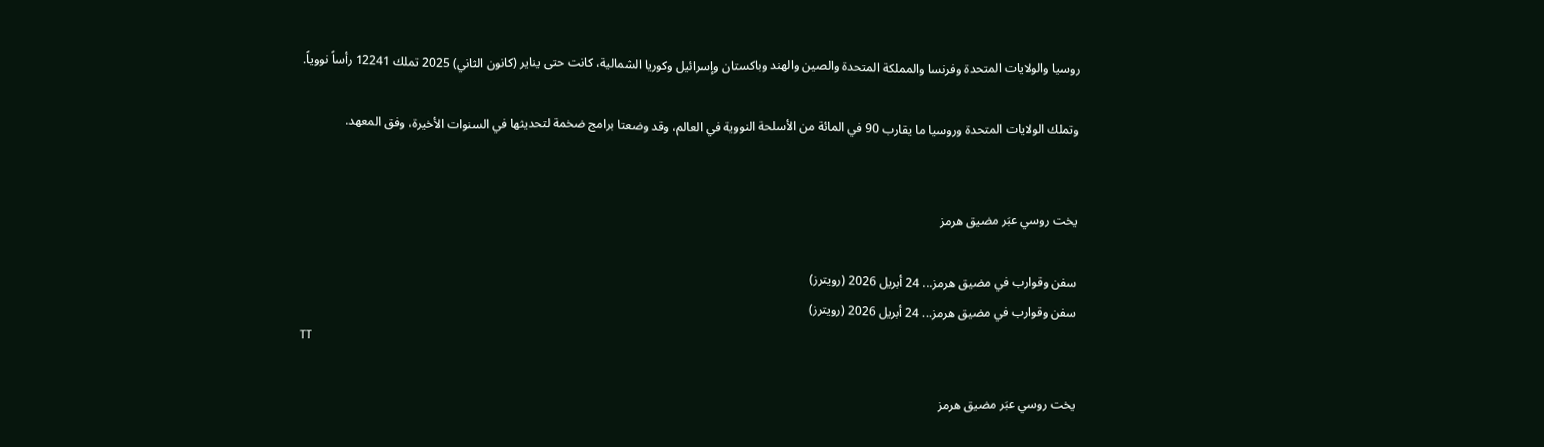روسيا والولايات المتحدة وفرنسا والمملكة المتحدة والصين والهند وباكستان وإسرائيل وكوريا الشمالية، كانت حتى يناير (كانون الثاني) 2025 تملك 12241 رأساً نووياً.

وتملك الولايات المتحدة وروسيا ما يقارب 90 في المائة من الأسلحة النووية في العالم، وقد وضعتا برامج ضخمة لتحديثها في السنوات الأخيرة، وفق المعهد.


يخت روسي عبَر مضيق هرمز

سفن وقوارب في مضيق هرمز... 24 أبريل 2026 (رويترز)
سفن وقوارب في مضيق هرمز... 24 أبريل 2026 (رويترز)
TT

يخت روسي عبَر مضيق هرمز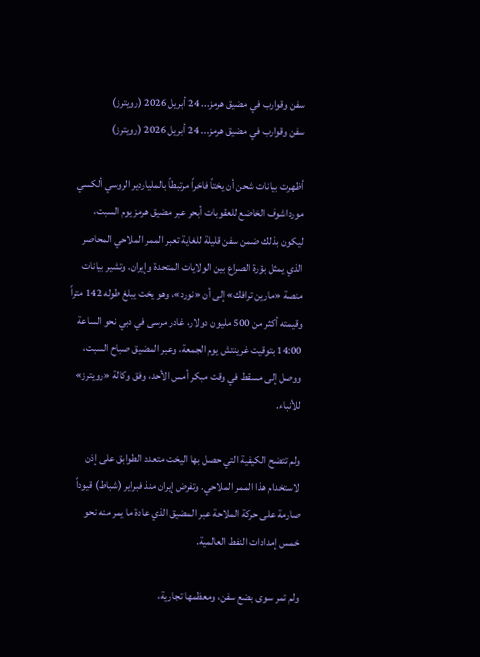سفن وقوارب في مضيق هرمز... 24 أبريل 2026 (رويترز)
سفن وقوارب في مضيق هرمز... 24 أبريل 2026 (رويترز)

أظهرت بيانات شحن أن يختاً فاخراً مرتبطاً بالملياردير الروسي ألكسي مورداشوف الخاضع للعقوبات أبحر عبر مضيق هرمز يوم السبت، ليكون بذلك ضمن سفن قليلة للغاية تعبر الممر الملاحي المحاصر الذي يمثل بؤرة الصراع بين الولايات المتحدة وإيران. وتشير بيانات منصة «مارين ترافك» إلى أن «نورد»، وهو يخت يبلغ طوله 142 متراً وقيمته أكثر من 500 مليون دولار، غادر مرسى في دبي نحو الساعة 14:00 بتوقيت غرينتش يوم الجمعة، وعبر المضيق صباح السبت، ووصل إلى مسقط في وقت مبكر أمس الأحد، وفق وكالة «رويترز» للأنباء.

ولم تتضح الكيفية التي حصل بها اليخت متعدد الطوابق على إذن لاستخدام هذا الممر الملاحي. وتفرض إيران منذ فبراير (شباط) قيوداً صارمة على حركة الملاحة عبر المضيق الذي عادة ما يمر منه نحو خمس إمدادات النفط العالمية.

ولم تمر سوى بضع سفن، ومعظمها تجارية،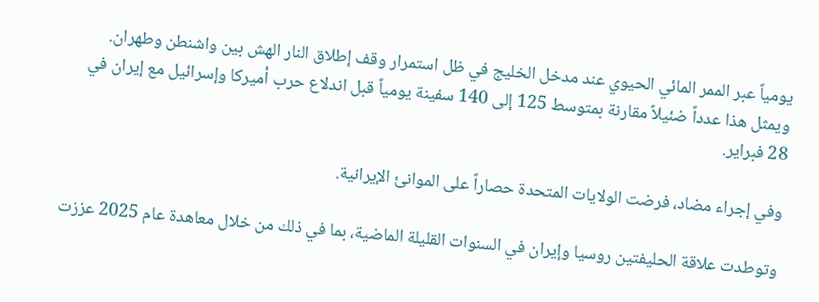يومياً عبر الممر المائي الحيوي عند مدخل الخليج في ظل استمرار وقف إطلاق النار الهش بين واشنطن وطهران. ويمثل هذا عدداً ضئيلاً مقارنة بمتوسط 125 إلى 140 سفينة يومياً قبل اندلاع حرب أميركا وإسرائيل مع إيران في 28 فبراير.

وفي إجراء مضاد، فرضت الولايات المتحدة حصاراً على الموانئ الإيرانية.

وتوطدت علاقة الحليفتين روسيا وإيران في السنوات القليلة الماضية، بما في ذلك من خلال معاهدة عام 2025 عززت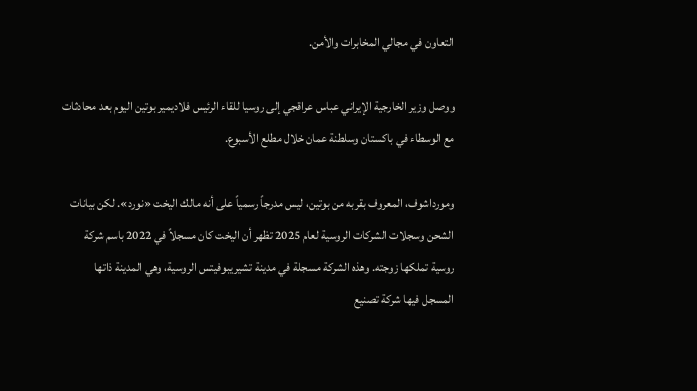التعاون في مجالي المخابرات والأمن.

ووصل وزير الخارجية الإيراني عباس عراقجي إلى روسيا للقاء الرئيس فلاديمير بوتين اليوم بعد محادثات مع الوسطاء في باكستان وسلطنة عمان خلال مطلع الأسبوع.

ومورداشوف، المعروف بقربه من بوتين، ليس مدرجاً رسمياً على أنه مالك اليخت «نورد». لكن بيانات الشحن وسجلات الشركات الروسية لعام 2025 تظهر أن اليخت كان مسجلاً في 2022 باسم شركة روسية تملكها زوجته. وهذه الشركة مسجلة في مدينة تشيريبوفيتس الروسية، وهي المدينة ذاتها المسجل فيها شركة تصنيع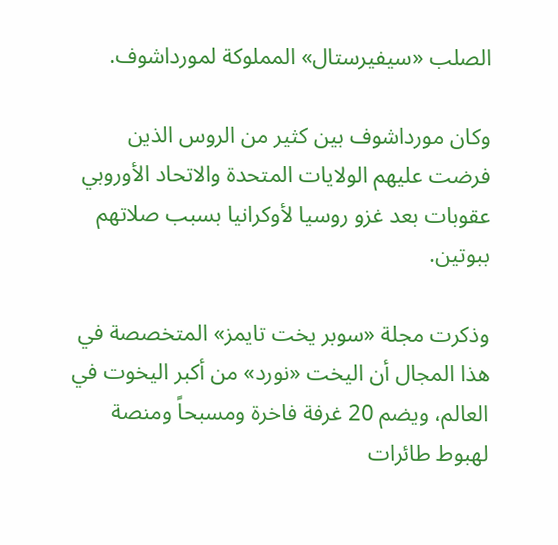الصلب «سيفيرستال» المملوكة لمورداشوف.

وكان مورداشوف بين كثير من الروس الذين فرضت عليهم الولايات المتحدة والاتحاد الأوروبي عقوبات بعد غزو روسيا لأوكرانيا بسبب صلاتهم ببوتين.

وذكرت مجلة «سوبر يخت تايمز» المتخصصة في هذا المجال أن اليخت «نورد» من أكبر اليخوت في العالم، ويضم 20 غرفة فاخرة ومسبحاً ومنصة لهبوط طائرات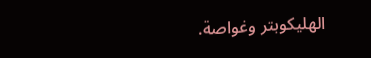الهليكوبتر وغواصة.